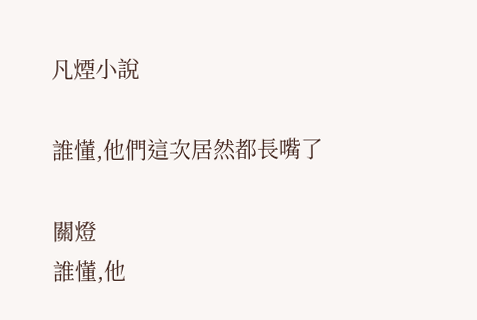凡煙小說

誰懂,他們這次居然都長嘴了

關燈
誰懂,他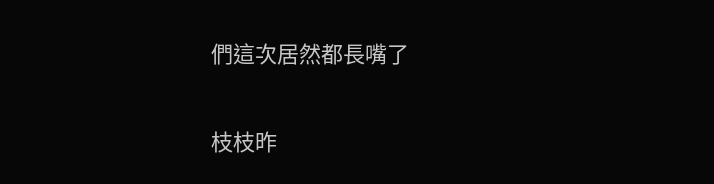們這次居然都長嘴了

枝枝昨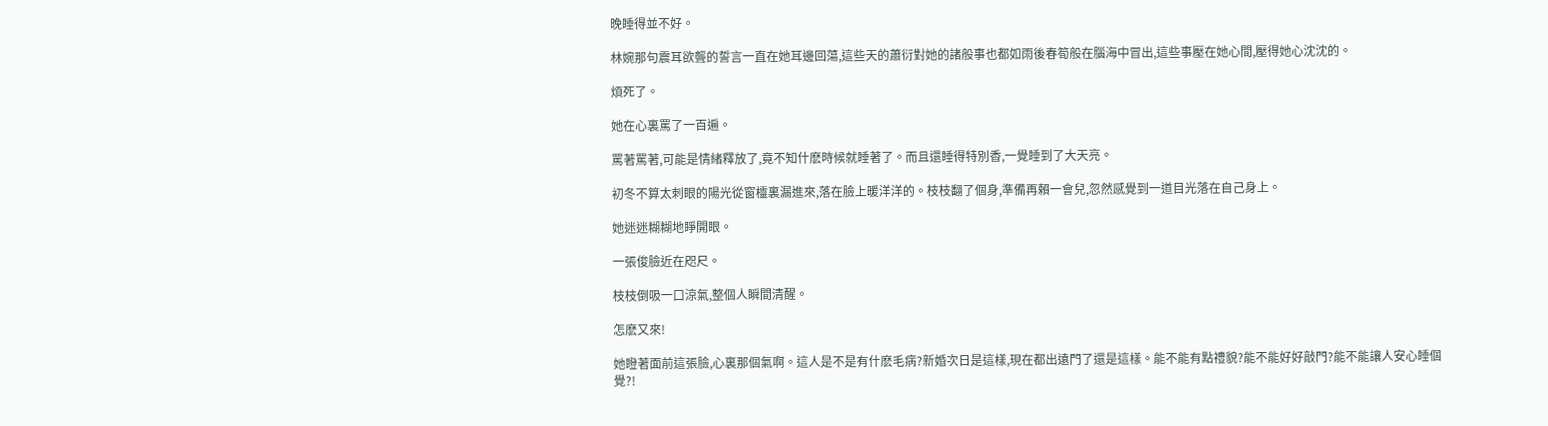晚睡得並不好。

林婉那句震耳欲聾的誓言一直在她耳邊回蕩,這些天的蕭衍對她的諸般事也都如雨後春筍般在腦海中冒出,這些事壓在她心間,壓得她心沈沈的。

煩死了。

她在心裏罵了一百遍。

罵著罵著,可能是情緒釋放了,竟不知什麽時候就睡著了。而且還睡得特別香,一覺睡到了大天亮。

初冬不算太刺眼的陽光從窗欞裏漏進來,落在臉上暖洋洋的。枝枝翻了個身,準備再賴一會兒,忽然感覺到一道目光落在自己身上。

她迷迷糊糊地睜開眼。

一張俊臉近在咫尺。

枝枝倒吸一口涼氣,整個人瞬間清醒。

怎麽又來!

她瞪著面前這張臉,心裏那個氣啊。這人是不是有什麽毛病?新婚次日是這樣,現在都出遠門了還是這樣。能不能有點禮貌?能不能好好敲門?能不能讓人安心睡個覺?!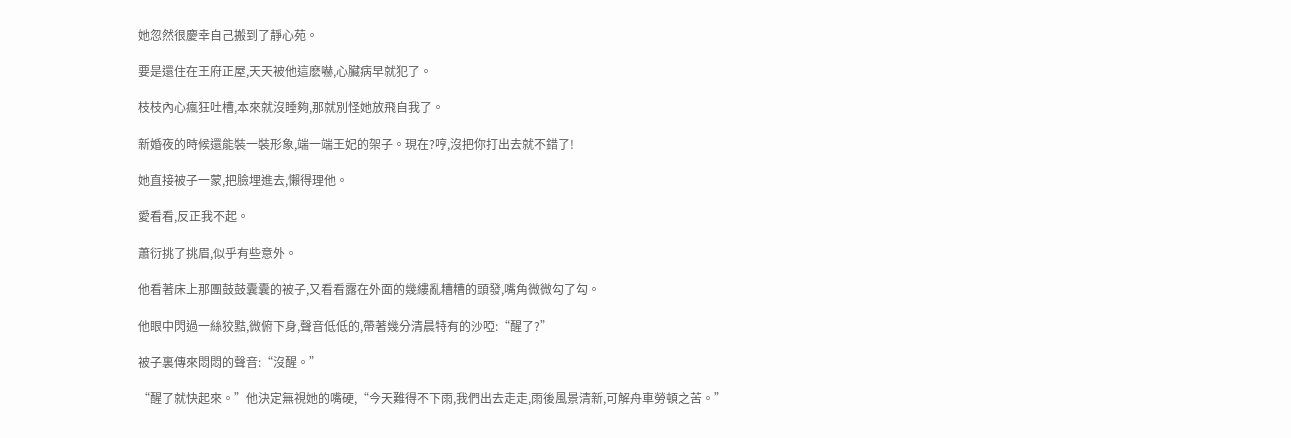她忽然很慶幸自己搬到了靜心苑。

要是還住在王府正屋,天天被他這麽嚇,心臟病早就犯了。

枝枝內心瘋狂吐槽,本來就沒睡夠,那就別怪她放飛自我了。

新婚夜的時候還能裝一裝形象,端一端王妃的架子。現在?哼,沒把你打出去就不錯了!

她直接被子一蒙,把臉埋進去,懶得理他。

愛看看,反正我不起。

蕭衍挑了挑眉,似乎有些意外。

他看著床上那團鼓鼓囊囊的被子,又看看露在外面的幾縷亂糟糟的頭發,嘴角微微勾了勾。

他眼中閃過一絲狡黠,微俯下身,聲音低低的,帶著幾分清晨特有的沙啞:“醒了?”

被子裏傳來悶悶的聲音:“沒醒。”

“醒了就快起來。”他決定無視她的嘴硬,“今天難得不下雨,我們出去走走,雨後風景清新,可解舟車勞頓之苦。”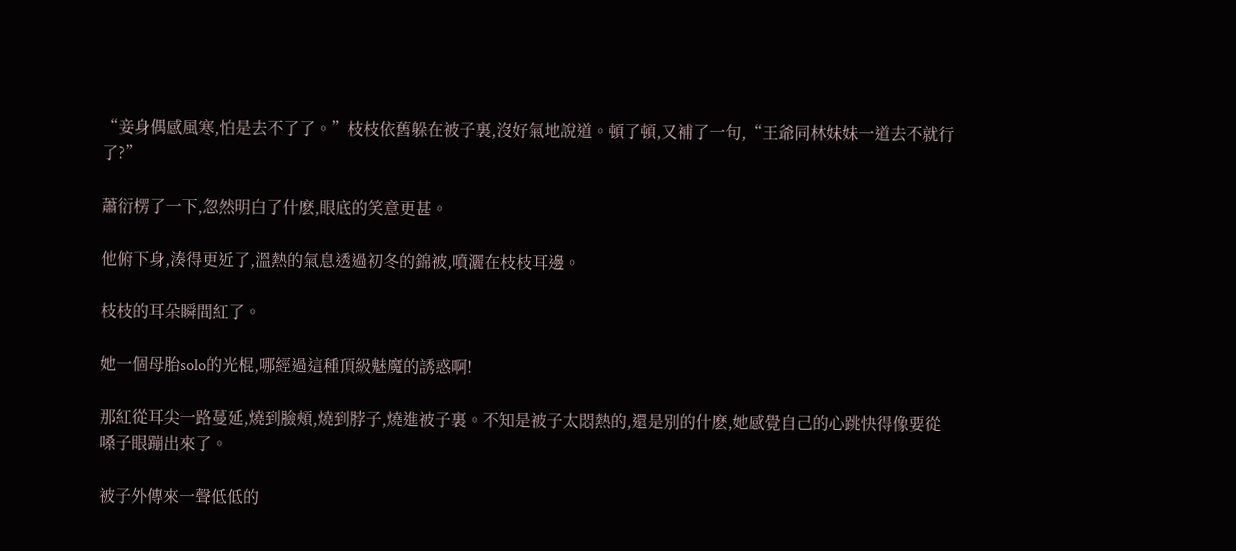“妾身偶感風寒,怕是去不了了。”枝枝依舊躲在被子裏,沒好氣地說道。頓了頓,又補了一句,“王爺同林妹妹一道去不就行了?”

蕭衍楞了一下,忽然明白了什麽,眼底的笑意更甚。

他俯下身,湊得更近了,溫熱的氣息透過初冬的錦被,噴灑在枝枝耳邊。

枝枝的耳朵瞬間紅了。

她一個母胎solo的光棍,哪經過這種頂級魅魔的誘惑啊!

那紅從耳尖一路蔓延,燒到臉頰,燒到脖子,燒進被子裏。不知是被子太悶熱的,還是別的什麽,她感覺自己的心跳快得像要從嗓子眼蹦出來了。

被子外傳來一聲低低的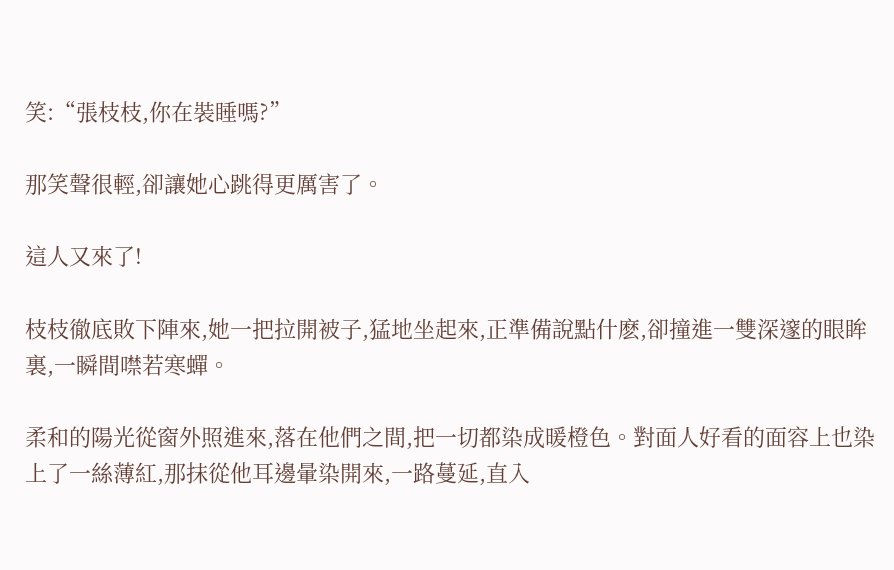笑:“張枝枝,你在裝睡嗎?”

那笑聲很輕,卻讓她心跳得更厲害了。

這人又來了!

枝枝徹底敗下陣來,她一把拉開被子,猛地坐起來,正準備說點什麽,卻撞進一雙深邃的眼眸裏,一瞬間噤若寒蟬。

柔和的陽光從窗外照進來,落在他們之間,把一切都染成暖橙色。對面人好看的面容上也染上了一絲薄紅,那抹從他耳邊暈染開來,一路蔓延,直入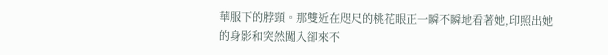華服下的脖頸。那雙近在咫尺的桃花眼正一瞬不瞬地看著她,印照出她的身影和突然闖入卻來不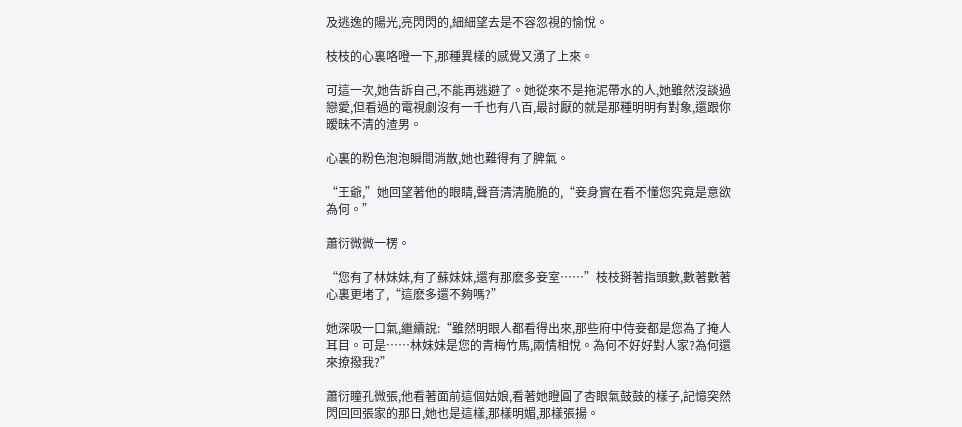及逃逸的陽光,亮閃閃的,細細望去是不容忽視的愉悅。

枝枝的心裏咯噔一下,那種異樣的感覺又湧了上來。

可這一次,她告訴自己,不能再逃避了。她從來不是拖泥帶水的人,她雖然沒談過戀愛,但看過的電視劇沒有一千也有八百,最討厭的就是那種明明有對象,還跟你暧昧不清的渣男。

心裏的粉色泡泡瞬間消散,她也難得有了脾氣。

“王爺,”她回望著他的眼睛,聲音清清脆脆的,“妾身實在看不懂您究竟是意欲為何。”

蕭衍微微一楞。

“您有了林妹妹,有了蘇妹妹,還有那麽多妾室……”枝枝掰著指頭數,數著數著心裏更堵了,“這麽多還不夠嗎?”

她深吸一口氣,繼續說:“雖然明眼人都看得出來,那些府中侍妾都是您為了掩人耳目。可是……林妹妹是您的青梅竹馬,兩情相悅。為何不好好對人家?為何還來撩撥我?”

蕭衍瞳孔微張,他看著面前這個姑娘,看著她瞪圓了杏眼氣鼓鼓的樣子,記憶突然閃回回張家的那日,她也是這樣,那樣明媚,那樣張揚。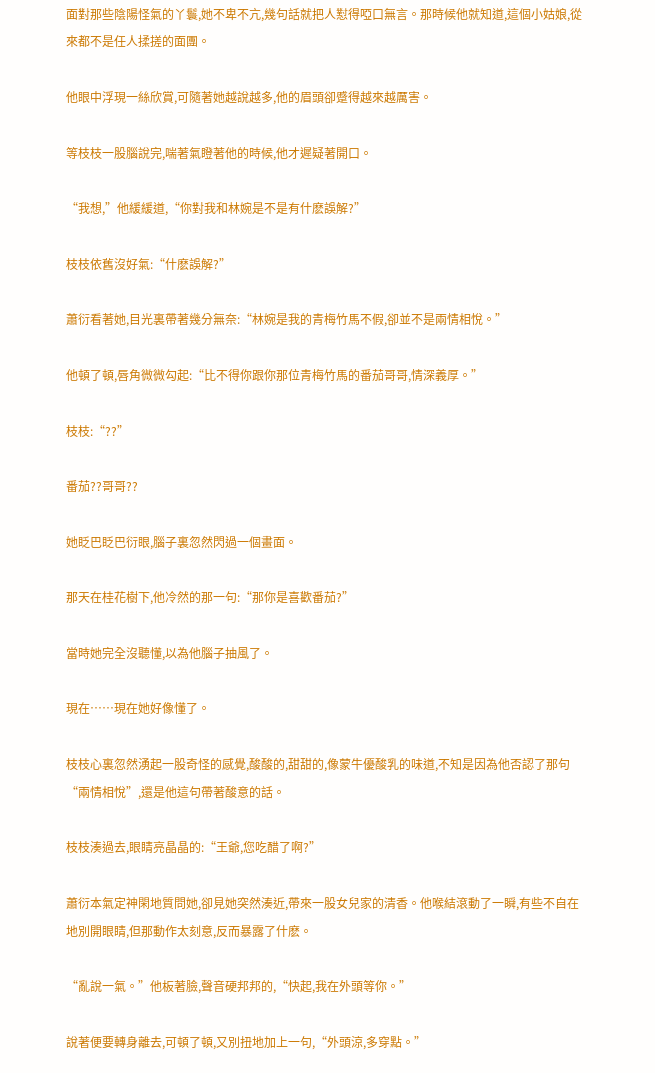面對那些陰陽怪氣的丫鬟,她不卑不亢,幾句話就把人懟得啞口無言。那時候他就知道,這個小姑娘,從來都不是任人揉搓的面團。

他眼中浮現一絲欣賞,可隨著她越說越多,他的眉頭卻蹙得越來越厲害。

等枝枝一股腦說完,喘著氣瞪著他的時候,他才遲疑著開口。

“我想,”他緩緩道,“你對我和林婉是不是有什麽誤解?”

枝枝依舊沒好氣:“什麽誤解?”

蕭衍看著她,目光裏帶著幾分無奈:“林婉是我的青梅竹馬不假,卻並不是兩情相悅。”

他頓了頓,唇角微微勾起:“比不得你跟你那位青梅竹馬的番茄哥哥,情深義厚。”

枝枝:“??”

番茄??哥哥??

她眨巴眨巴衍眼,腦子裏忽然閃過一個畫面。

那天在桂花樹下,他冷然的那一句:“那你是喜歡番茄?”

當時她完全沒聽懂,以為他腦子抽風了。

現在……現在她好像懂了。

枝枝心裏忽然湧起一股奇怪的感覺,酸酸的,甜甜的,像蒙牛優酸乳的味道,不知是因為他否認了那句“兩情相悅”,還是他這句帶著酸意的話。

枝枝湊過去,眼睛亮晶晶的:“王爺,您吃醋了啊?”

蕭衍本氣定神閑地質問她,卻見她突然湊近,帶來一股女兒家的清香。他喉結滾動了一瞬,有些不自在地別開眼睛,但那動作太刻意,反而暴露了什麽。

“亂說一氣。”他板著臉,聲音硬邦邦的,“快起,我在外頭等你。”

說著便要轉身離去,可頓了頓,又別扭地加上一句,“外頭涼,多穿點。”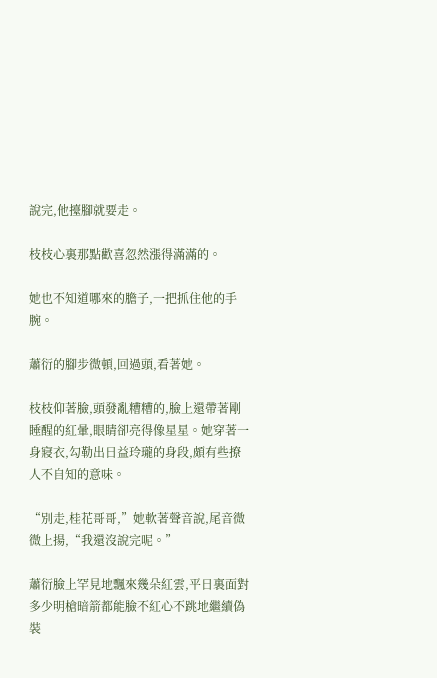說完,他擡腳就要走。

枝枝心裏那點歡喜忽然漲得滿滿的。

她也不知道哪來的膽子,一把抓住他的手腕。

蕭衍的腳步微頓,回過頭,看著她。

枝枝仰著臉,頭發亂糟糟的,臉上還帶著剛睡醒的紅暈,眼睛卻亮得像星星。她穿著一身寢衣,勾勒出日益玲瓏的身段,頗有些撩人不自知的意味。

“別走,桂花哥哥,”她軟著聲音說,尾音微微上揚,“我還沒說完呢。”

蕭衍臉上罕見地飄來幾朵紅雲,平日裏面對多少明槍暗箭都能臉不紅心不跳地繼續偽裝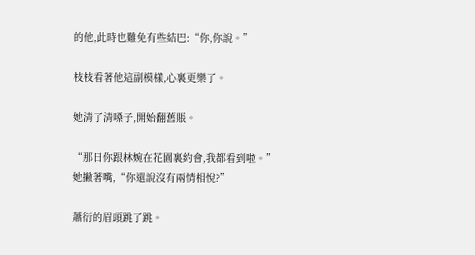的他,此時也難免有些結巴:“你,你說。”

枝枝看著他這副模樣,心裏更樂了。

她清了清嗓子,開始翻舊賬。

“那日你跟林婉在花園裏約會,我都看到啦。”她撇著嘴,“你還說沒有兩情相悅?”

蕭衍的眉頭跳了跳。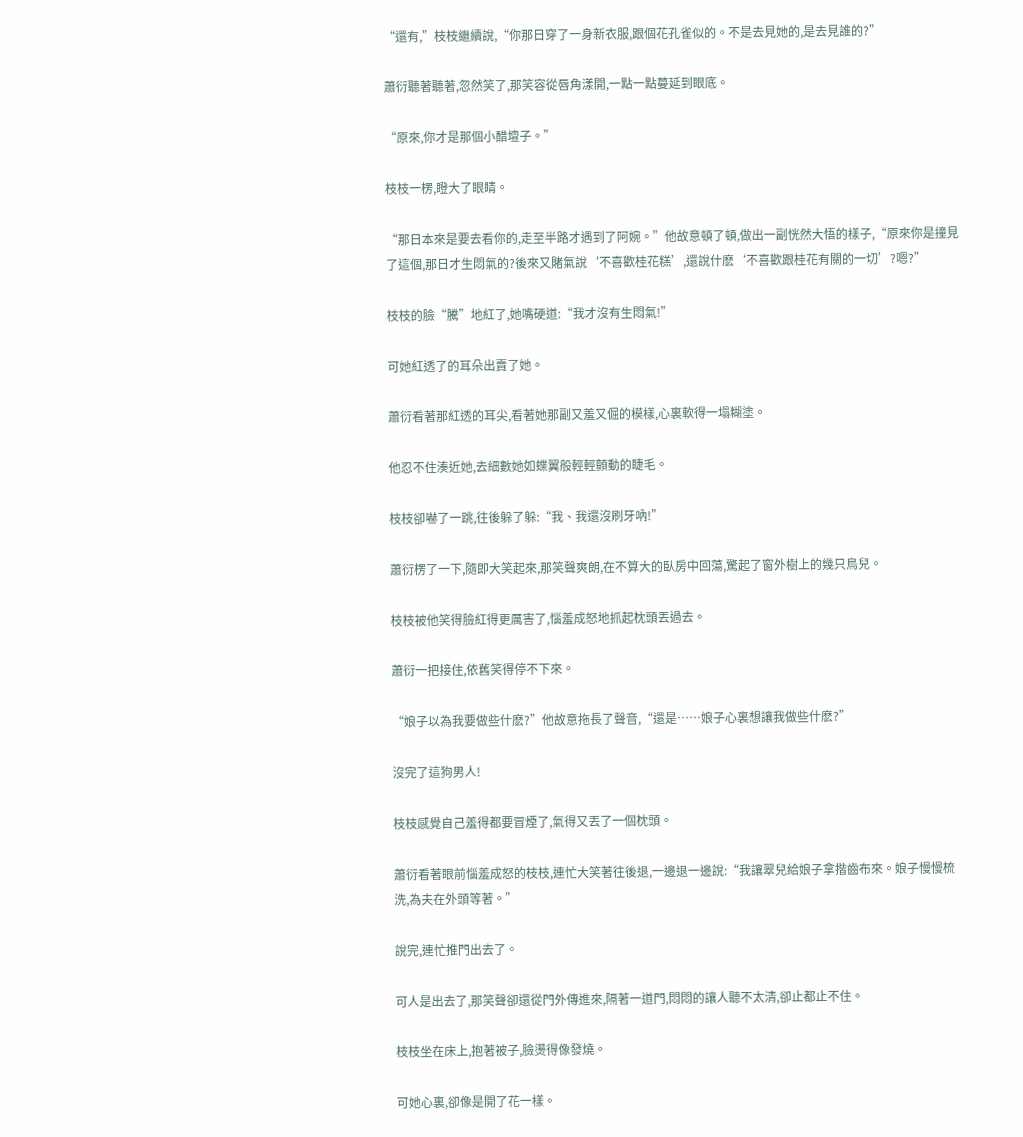“還有,”枝枝繼續說,“你那日穿了一身新衣服,跟個花孔雀似的。不是去見她的,是去見誰的?”

蕭衍聽著聽著,忽然笑了,那笑容從唇角漾開,一點一點蔓延到眼底。

“原來,你才是那個小醋壇子。”

枝枝一楞,瞪大了眼睛。

“那日本來是要去看你的,走至半路才遇到了阿婉。”他故意頓了頓,做出一副恍然大悟的樣子,“原來你是撞見了這個,那日才生悶氣的?後來又賭氣說‘不喜歡桂花糕’,還說什麽‘不喜歡跟桂花有關的一切’?嗯?”

枝枝的臉“騰”地紅了,她嘴硬道:“我才沒有生悶氣!”

可她紅透了的耳朵出賣了她。

蕭衍看著那紅透的耳尖,看著她那副又羞又倔的模樣,心裏軟得一塌糊塗。

他忍不住湊近她,去細數她如蝶翼般輕輕顫動的睫毛。

枝枝卻嚇了一跳,往後躲了躲:“我、我還沒刷牙吶!”

蕭衍楞了一下,隨即大笑起來,那笑聲爽朗,在不算大的臥房中回蕩,驚起了窗外樹上的幾只鳥兒。

枝枝被他笑得臉紅得更厲害了,惱羞成怒地抓起枕頭丟過去。

蕭衍一把接住,依舊笑得停不下來。

“娘子以為我要做些什麽?”他故意拖長了聲音,“還是……娘子心裏想讓我做些什麽?”

沒完了這狗男人!

枝枝感覺自己羞得都要冒煙了,氣得又丟了一個枕頭。

蕭衍看著眼前惱羞成怒的枝枝,連忙大笑著往後退,一邊退一邊說:“我讓翠兒給娘子拿揩齒布來。娘子慢慢梳洗,為夫在外頭等著。”

說完,連忙推門出去了。

可人是出去了,那笑聲卻還從門外傳進來,隔著一道門,悶悶的讓人聽不太清,卻止都止不住。

枝枝坐在床上,抱著被子,臉燙得像發燒。

可她心裏,卻像是開了花一樣。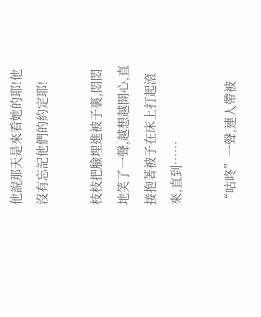他說那天是來看她的耶!他沒有忘記他們的約定耶!

枝枝把臉埋進被子裏,悶悶地笑了一聲,越想越開心,直接抱著被子在床上打起滾來,直到……

“咕咚”一聲,連人帶被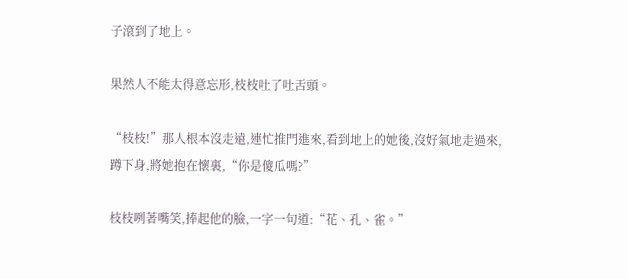子滾到了地上。

果然人不能太得意忘形,枝枝吐了吐舌頭。

“枝枝!”那人根本沒走遠,連忙推門進來,看到地上的她後,沒好氣地走過來,蹲下身,將她抱在懷裏,“你是傻瓜嗎?”

枝枝咧著嘴笑,捧起他的臉,一字一句道:“花、孔、雀。”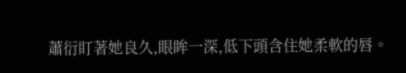蕭衍盯著她良久,眼眸一深,低下頭含住她柔軟的唇。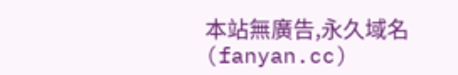本站無廣告,永久域名(fanyan.cc)